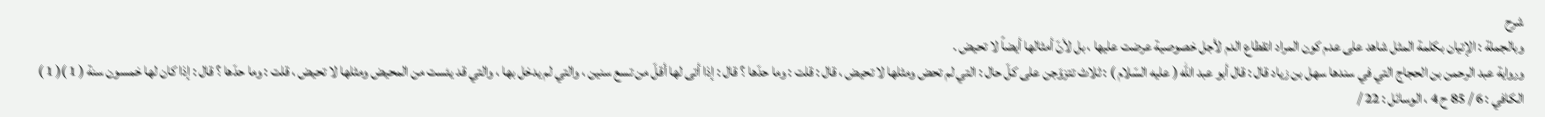شرح
وبالجملة : الإتيان بكلمة المثل شاهد على عدم كون المراد انقطاع الدم لأجل خصوصية عرضت عليها ، بل لأنّ أمثالها أيضاً لا تحيض .
ورواية عبد الرحمن بن الحجاج التي في سندها سهل بن زياد قال : قال أبو عبد الله ( عليه السّلام ) : ثلاث تتزوّجن على كلّ حال : التي لم تحض ومثلها لا تحيض ، قال : قلت : وما حدّها ؟ قال : إذا أتى لها أقلّ من تسع سنين ، والتي لم يدخل بها ، والتي قد يئست من المحيض ومثلها لا تحيض ، قلت : وما حدّها ؟ قال : إذا كان لها خمسون سنة ( 1 )( 1 ) الكافي : 6 / 85 ح 4 ، الوسائل : 22 /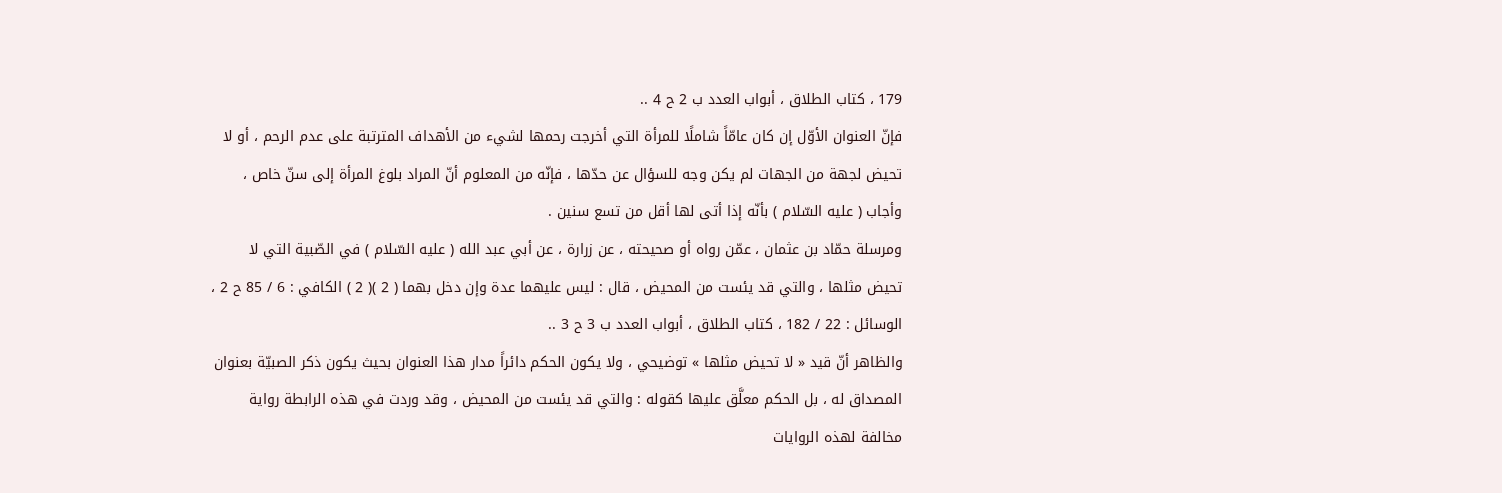179 ، كتاب الطلاق ، أبواب العدد ب 2 ح 4 ..
فإنّ العنوان الأوّل إن كان عامّاً شاملًا للمرأة التي أخرجت رحمها لشيء من الأهداف المترتبة على عدم الرحم ، أو لا تحيض لجهة من الجهات لم يكن وجه للسؤال عن حدّها ، فإنّه من المعلوم أنّ المراد بلوغ المرأة إلى سنّ خاص ، وأجاب ( عليه السّلام ) بأنّه إذا أتى لها أقل من تسع سنين .
ومرسلة حمّاد بن عثمان ، عمّن رواه أو صحيحته ، عن زرارة ، عن أبي عبد الله ( عليه السّلام ) في الصّبية التي لا تحيض مثلها ، والتي قد يئست من المحيض ، قال : ليس عليهما عدة وإن دخل بهما ( 2 )( 2 ) الكافي : 6 / 85 ح 2 ، الوسائل : 22 / 182 ، كتاب الطلاق ، أبواب العدد ب 3 ح 3 ..
والظاهر أنّ قيد « لا تحيض مثلها » توضيحي ، ولا يكون الحكم دائراً مدار هذا العنوان بحيث يكون ذكر الصبيّة بعنوان المصداق له ، بل الحكم معلَّق عليها كقوله : والتي قد يئست من المحيض ، وقد وردت في هذه الرابطة رواية مخالفة لهذه الروايات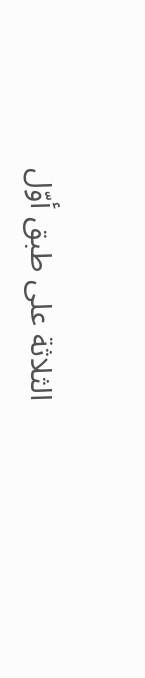الثلاثة على طبق أوّل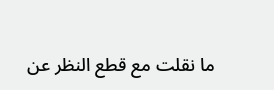ما نقلت مع قطع النظر عن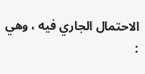الاحتمال الجاري فيه ، وهي :